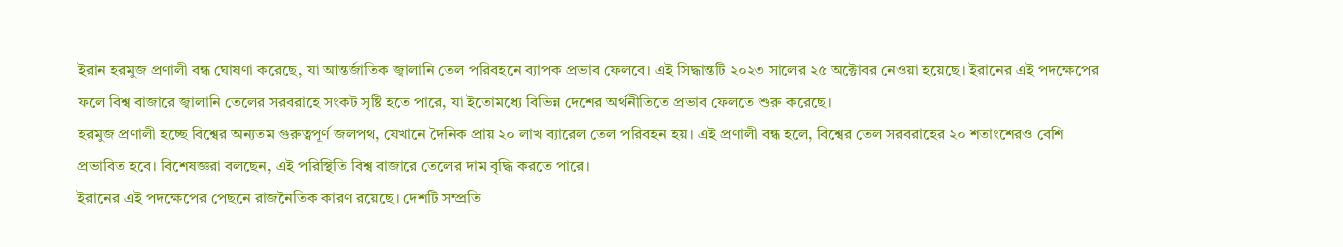ইরান হরমুজ প্রণালী বন্ধ ঘোষণা করেছে, যা আন্তর্জাতিক জ্বালানি তেল পরিবহনে ব্যাপক প্রভাব ফেলবে। এই সিদ্ধান্তটি ২০২৩ সালের ২৫ অক্টোবর নেওয়া হয়েছে। ইরানের এই পদক্ষেপের ফলে বিশ্ব বাজারে জ্বালানি তেলের সরবরাহে সংকট সৃষ্টি হতে পারে, যা ইতোমধ্যে বিভিন্ন দেশের অর্থনীতিতে প্রভাব ফেলতে শুরু করেছে।
হরমুজ প্রণালী হচ্ছে বিশ্বের অন্যতম গুরুত্বপূর্ণ জলপথ, যেখানে দৈনিক প্রায় ২০ লাখ ব্যারেল তেল পরিবহন হয়। এই প্রণালী বন্ধ হলে, বিশ্বের তেল সরবরাহের ২০ শতাংশেরও বেশি প্রভাবিত হবে। বিশেষজ্ঞরা বলছেন, এই পরিস্থিতি বিশ্ব বাজারে তেলের দাম বৃদ্ধি করতে পারে।
ইরানের এই পদক্ষেপের পেছনে রাজনৈতিক কারণ রয়েছে। দেশটি সম্প্রতি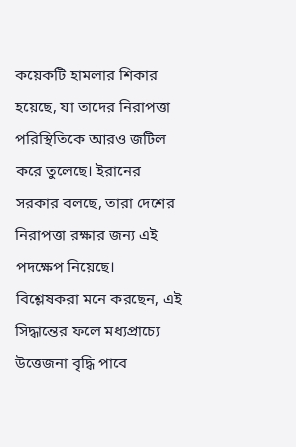কয়েকটি হামলার শিকার হয়েছে, যা তাদের নিরাপত্তা পরিস্থিতিকে আরও জটিল করে তুলেছে। ইরানের সরকার বলছে, তারা দেশের নিরাপত্তা রক্ষার জন্য এই পদক্ষেপ নিয়েছে।
বিশ্লেষকরা মনে করছেন, এই সিদ্ধান্তের ফলে মধ্যপ্রাচ্যে উত্তেজনা বৃদ্ধি পাবে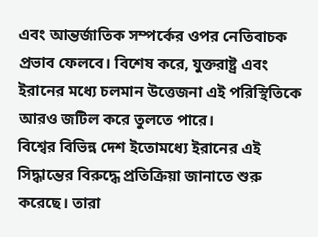এবং আন্তর্জাতিক সম্পর্কের ওপর নেতিবাচক প্রভাব ফেলবে। বিশেষ করে, যুক্তরাষ্ট্র এবং ইরানের মধ্যে চলমান উত্তেজনা এই পরিস্থিতিকে আরও জটিল করে তুলতে পারে।
বিশ্বের বিভিন্ন দেশ ইতোমধ্যে ইরানের এই সিদ্ধান্তের বিরুদ্ধে প্রতিক্রিয়া জানাতে শুরু করেছে। তারা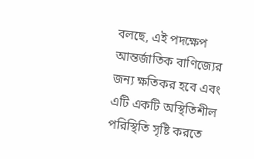বলছে, এই পদক্ষেপ আন্তর্জাতিক বাণিজ্যের জন্য ক্ষতিকর হবে এবং এটি একটি অস্থিতিশীল পরিস্থিতি সৃষ্টি করতে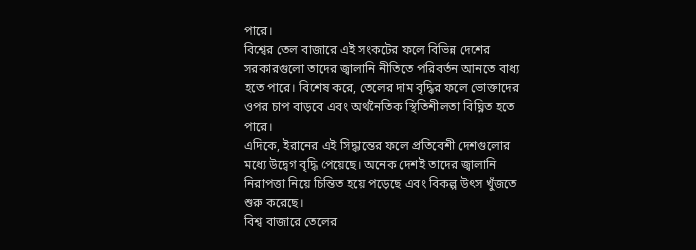পারে।
বিশ্বের তেল বাজারে এই সংকটের ফলে বিভিন্ন দেশের সরকারগুলো তাদের জ্বালানি নীতিতে পরিবর্তন আনতে বাধ্য হতে পারে। বিশেষ করে, তেলের দাম বৃদ্ধির ফলে ভোক্তাদের ওপর চাপ বাড়বে এবং অর্থনৈতিক স্থিতিশীলতা বিঘ্নিত হতে পারে।
এদিকে, ইরানের এই সিদ্ধান্তের ফলে প্রতিবেশী দেশগুলোর মধ্যে উদ্বেগ বৃদ্ধি পেয়েছে। অনেক দেশই তাদের জ্বালানি নিরাপত্তা নিয়ে চিন্তিত হয়ে পড়েছে এবং বিকল্প উৎস খুঁজতে শুরু করেছে।
বিশ্ব বাজারে তেলের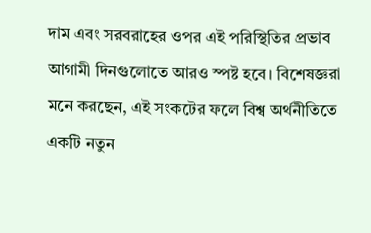দাম এবং সরবরাহের ওপর এই পরিস্থিতির প্রভাব আগামী দিনগুলোতে আরও স্পষ্ট হবে। বিশেষজ্ঞরা মনে করছেন, এই সংকটের ফলে বিশ্ব অর্থনীতিতে একটি নতুন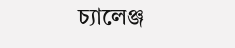চ্যালেঞ্জ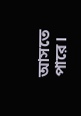আসতে পারে।